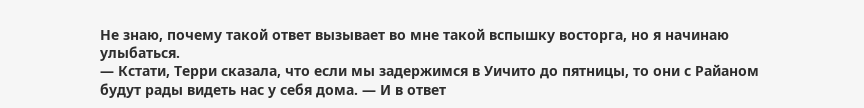Не знаю, почему такой ответ вызывает во мне такой вспышку восторга, но я начинаю улыбаться.
— Кстати, Терри сказала, что если мы задержимся в Уичито до пятницы, то они с Райаном будут рады видеть нас у себя дома. — И в ответ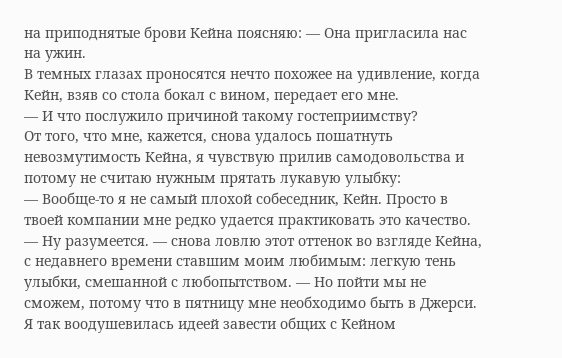на приподнятые брови Кейна поясняю: — Она пригласила нас на ужин.
В темных глазах проносятся нечто похожее на удивление, когда Кейн, взяв со стола бокал с вином, передает его мне.
— И что послужило причиной такому гостеприимству?
От того, что мне, кажется, снова удалось пошатнуть невозмутимость Кейна, я чувствую прилив самодовольства и потому не считаю нужным прятать лукавую улыбку:
— Вообще-то я не самый плохой собеседник, Кейн. Просто в твоей компании мне редко удается практиковать это качество.
— Ну разумеется. — снова ловлю этот оттенок во взгляде Кейна, с недавнего времени ставшим моим любимым: легкую тень улыбки, смешанной с любопытством. — Но пойти мы не сможем, потому что в пятницу мне необходимо быть в Джерси.
Я так воодушевилась идеей завести общих с Кейном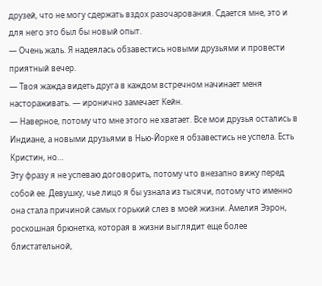друзей, что не могу сдержать вздох разочарования. Сдается мне, это и для него это был бы новый опыт.
— Очень жаль. Я надеялась обзавестись новыми друзьями и провести приятный вечер.
— Твоя жажда видеть друга в каждом встречном начинает меня настораживать. — иронично замечает Кейн.
— Наверное, потому что мне этого не хватает. Все мои друзья остались в Индиане, а новыми друзьями в Нью-Йорке я обзавестись не успела. Есть Кристин, но…
Эту фразу я не успеваю договорить, потому что внезапно вижу перед собой ее. Девушку, чье лицо я бы узнала из тысячи, потому что именно она стала причиной самых горький слез в моей жизни. Амелия Ээрон, роскошная брюнетка, которая в жизни выглядит еще более блистательной,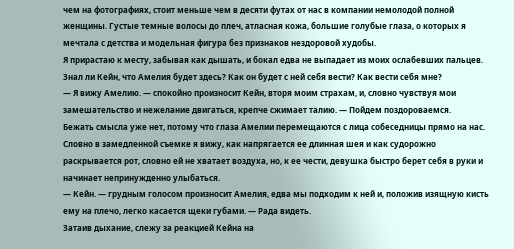чем на фотографиях, стоит меньше чем в десяти футах от нас в компании немолодой полной женщины. Густые темные волосы до плеч, атласная кожа, большие голубые глаза, о которых я мечтала с детства и модельная фигура без признаков нездоровой худобы.
Я прирастаю к месту, забывая как дышать, и бокал едва не выпадает из моих ослабевших пальцев. Знал ли Кейн, что Амелия будет здесь? Как он будет с ней себя вести? Как вести себя мне?
— Я вижу Амелию. — спокойно произносит Кейн, вторя моим страхам, и, словно чувствуя мои замешательство и нежелание двигаться, крепче сжимает талию. — Пойдем поздороваемся.
Бежать смысла уже нет, потому что глаза Амелии перемещаются с лица собеседницы прямо на нас. Словно в замедленной съемке я вижу, как напрягается ее длинная шея и как судорожно раскрывается рот, словно ей не хватает воздуха, но, к ее чести, девушка быстро берет себя в руки и начинает непринужденно улыбаться.
— Кейн. — грудным голосом произносит Амелия, едва мы подходим к ней и, положив изящную кисть ему на плечо, легко касается щеки губами. — Рада видеть.
Затаив дыхание, слежу за реакцией Кейна на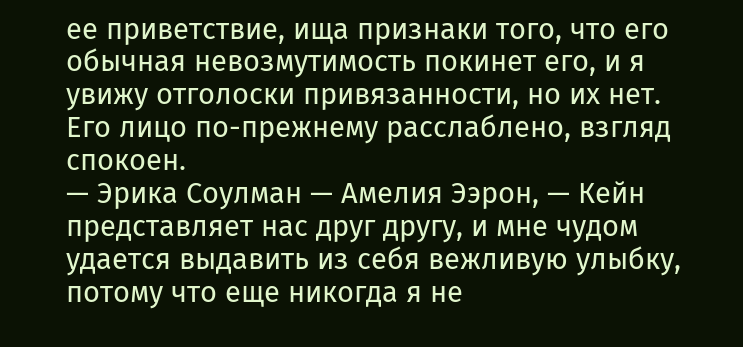ее приветствие, ища признаки того, что его обычная невозмутимость покинет его, и я увижу отголоски привязанности, но их нет. Его лицо по-прежнему расслаблено, взгляд спокоен.
— Эрика Соулман — Амелия Ээрон, — Кейн представляет нас друг другу, и мне чудом удается выдавить из себя вежливую улыбку, потому что еще никогда я не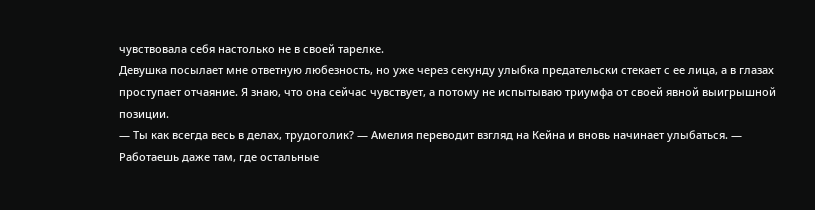чувствовала себя настолько не в своей тарелке.
Девушка посылает мне ответную любезность, но уже через секунду улыбка предательски стекает с ее лица, а в глазах проступает отчаяние. Я знаю, что она сейчас чувствует, а потому не испытываю триумфа от своей явной выигрышной позиции.
— Ты как всегда весь в делах, трудоголик? — Амелия переводит взгляд на Кейна и вновь начинает улыбаться. — Работаешь даже там, где остальные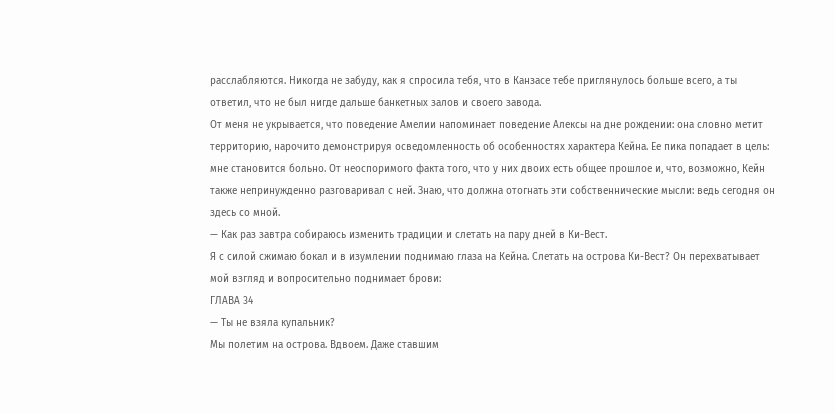расслабляются. Никогда не забуду, как я спросила тебя, что в Канзасе тебе приглянулось больше всего, а ты ответил, что не был нигде дальше банкетных залов и своего завода.
От меня не укрывается, что поведение Амелии напоминает поведение Алексы на дне рождении: она словно метит территорию, нарочито демонстрируя осведомленность об особенностях характера Кейна. Ее пика попадает в цель: мне становится больно. От неоспоримого факта того, что у них двоих есть общее прошлое и, что, возможно, Кейн также непринужденно разговаривал с ней. Знаю, что должна отогнать эти собственнические мысли: ведь сегодня он здесь со мной.
— Как раз завтра собираюсь изменить традиции и слетать на пару дней в Ки-Вест.
Я с силой сжимаю бокал и в изумлении поднимаю глаза на Кейна. Слетать на острова Ки-Вест? Он перехватывает мой взгляд и вопросительно поднимает брови:
ГЛАВА 34
— Ты не взяла купальник?
Мы полетим на острова. Вдвоем. Даже ставшим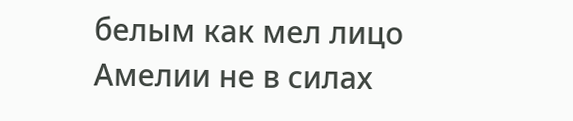белым как мел лицо Амелии не в силах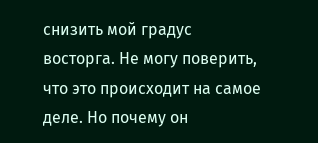снизить мой градус восторга. Не могу поверить, что это происходит на самое деле. Но почему он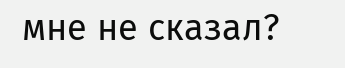мне не сказал?